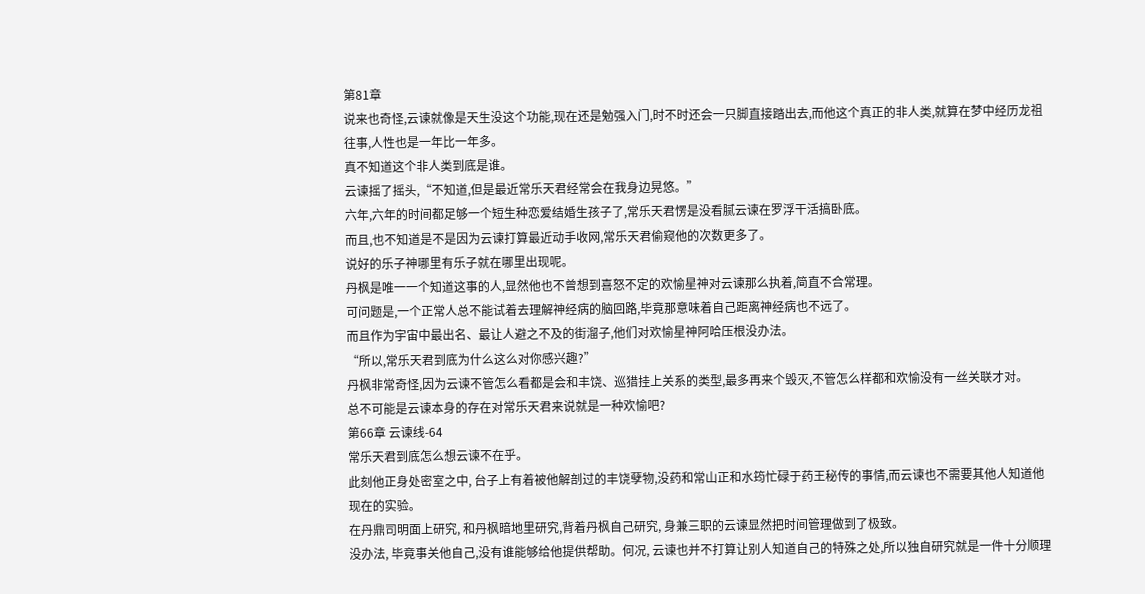第81章
说来也奇怪,云谏就像是天生没这个功能,现在还是勉强入门,时不时还会一只脚直接踏出去,而他这个真正的非人类,就算在梦中经历龙祖往事,人性也是一年比一年多。
真不知道这个非人类到底是谁。
云谏摇了摇头,“不知道,但是最近常乐天君经常会在我身边晃悠。”
六年,六年的时间都足够一个短生种恋爱结婚生孩子了,常乐天君愣是没看腻云谏在罗浮干活搞卧底。
而且,也不知道是不是因为云谏打算最近动手收网,常乐天君偷窥他的次数更多了。
说好的乐子神哪里有乐子就在哪里出现呢。
丹枫是唯一一个知道这事的人,显然他也不曾想到喜怒不定的欢愉星神对云谏那么执着,简直不合常理。
可问题是,一个正常人总不能试着去理解神经病的脑回路,毕竟那意味着自己距离神经病也不远了。
而且作为宇宙中最出名、最让人避之不及的街溜子,他们对欢愉星神阿哈压根没办法。
“所以,常乐天君到底为什么这么对你感兴趣?”
丹枫非常奇怪,因为云谏不管怎么看都是会和丰饶、巡猎挂上关系的类型,最多再来个毁灭,不管怎么样都和欢愉没有一丝关联才对。
总不可能是云谏本身的存在对常乐天君来说就是一种欢愉吧?
第66章 云谏线-64
常乐天君到底怎么想云谏不在乎。
此刻他正身处密室之中, 台子上有着被他解剖过的丰饶孽物,没药和常山正和水筠忙碌于药王秘传的事情,而云谏也不需要其他人知道他现在的实验。
在丹鼎司明面上研究, 和丹枫暗地里研究,背着丹枫自己研究, 身兼三职的云谏显然把时间管理做到了极致。
没办法, 毕竟事关他自己,没有谁能够给他提供帮助。何况, 云谏也并不打算让别人知道自己的特殊之处,所以独自研究就是一件十分顺理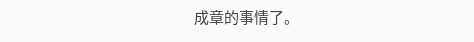成章的事情了。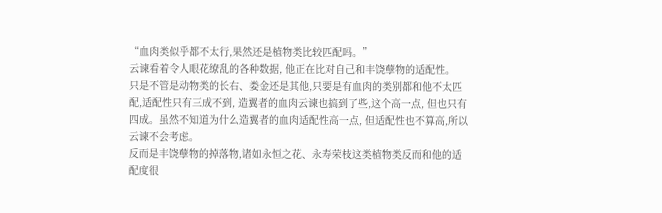“血肉类似乎都不太行,果然还是植物类比较匹配吗。”
云谏看着令人眼花缭乱的各种数据, 他正在比对自己和丰饶孽物的适配性。
只是不管是动物类的长右、娄金还是其他,只要是有血肉的类别都和他不太匹配,适配性只有三成不到, 造翼者的血肉云谏也搞到了些,这个高一点, 但也只有四成。虽然不知道为什么造翼者的血肉适配性高一点, 但适配性也不算高,所以云谏不会考虑。
反而是丰饶孽物的掉落物,诸如永恒之花、永寿荣枝这类植物类反而和他的适配度很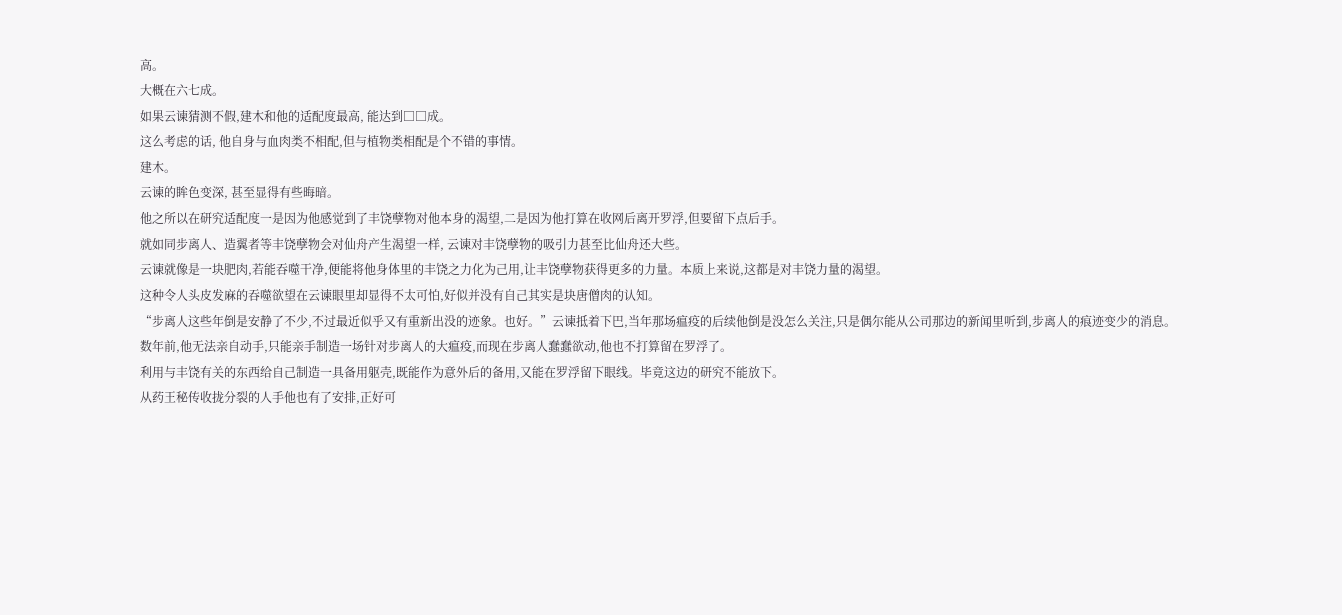高。
大概在六七成。
如果云谏猜测不假,建木和他的适配度最高, 能达到□□成。
这么考虑的话, 他自身与血肉类不相配,但与植物类相配是个不错的事情。
建木。
云谏的眸色变深, 甚至显得有些晦暗。
他之所以在研究适配度一是因为他感觉到了丰饶孽物对他本身的渴望,二是因为他打算在收网后离开罗浮,但要留下点后手。
就如同步离人、造翼者等丰饶孽物会对仙舟产生渴望一样, 云谏对丰饶孽物的吸引力甚至比仙舟还大些。
云谏就像是一块肥肉,若能吞噬干净,便能将他身体里的丰饶之力化为己用,让丰饶孽物获得更多的力量。本质上来说,这都是对丰饶力量的渴望。
这种令人头皮发麻的吞噬欲望在云谏眼里却显得不太可怕,好似并没有自己其实是块唐僧肉的认知。
“步离人这些年倒是安静了不少,不过最近似乎又有重新出没的迹象。也好。”云谏抵着下巴,当年那场瘟疫的后续他倒是没怎么关注,只是偶尔能从公司那边的新闻里听到,步离人的痕迹变少的消息。
数年前,他无法亲自动手,只能亲手制造一场针对步离人的大瘟疫,而现在步离人蠢蠢欲动,他也不打算留在罗浮了。
利用与丰饶有关的东西给自己制造一具备用躯壳,既能作为意外后的备用,又能在罗浮留下眼线。毕竟这边的研究不能放下。
从药王秘传收拢分裂的人手他也有了安排,正好可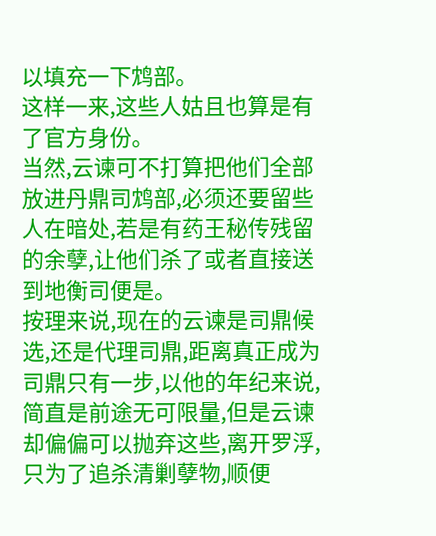以填充一下鸩部。
这样一来,这些人姑且也算是有了官方身份。
当然,云谏可不打算把他们全部放进丹鼎司鸩部,必须还要留些人在暗处,若是有药王秘传残留的余孽,让他们杀了或者直接送到地衡司便是。
按理来说,现在的云谏是司鼎候选,还是代理司鼎,距离真正成为司鼎只有一步,以他的年纪来说,简直是前途无可限量,但是云谏却偏偏可以抛弃这些,离开罗浮,只为了追杀清剿孽物,顺便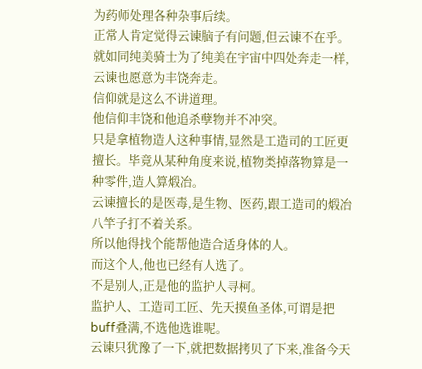为药师处理各种杂事后续。
正常人肯定觉得云谏脑子有问题,但云谏不在乎。就如同纯美骑士为了纯美在宇宙中四处奔走一样,云谏也愿意为丰饶奔走。
信仰就是这么不讲道理。
他信仰丰饶和他追杀孽物并不冲突。
只是拿植物造人这种事情,显然是工造司的工匠更擅长。毕竟从某种角度来说,植物类掉落物算是一种零件,造人算煅冶。
云谏擅长的是医毒,是生物、医药,跟工造司的煅冶八竿子打不着关系。
所以他得找个能帮他造合适身体的人。
而这个人,他也已经有人选了。
不是别人,正是他的监护人寻柯。
监护人、工造司工匠、先天摸鱼圣体,可谓是把buff叠满,不选他选谁呢。
云谏只犹豫了一下,就把数据拷贝了下来,准备今天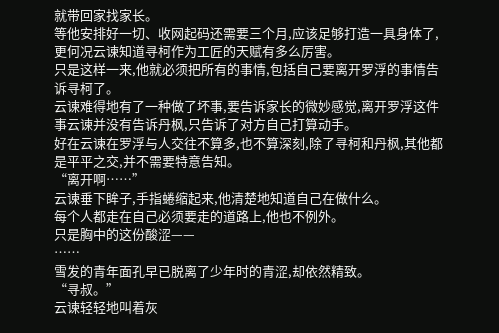就带回家找家长。
等他安排好一切、收网起码还需要三个月,应该足够打造一具身体了,更何况云谏知道寻柯作为工匠的天赋有多么厉害。
只是这样一来,他就必须把所有的事情,包括自己要离开罗浮的事情告诉寻柯了。
云谏难得地有了一种做了坏事,要告诉家长的微妙感觉,离开罗浮这件事云谏并没有告诉丹枫,只告诉了对方自己打算动手。
好在云谏在罗浮与人交往不算多,也不算深刻,除了寻柯和丹枫,其他都是平平之交,并不需要特意告知。
“离开啊……”
云谏垂下眸子,手指蜷缩起来,他清楚地知道自己在做什么。
每个人都走在自己必须要走的道路上,他也不例外。
只是胸中的这份酸涩——
……
雪发的青年面孔早已脱离了少年时的青涩,却依然精致。
“寻叔。”
云谏轻轻地叫着灰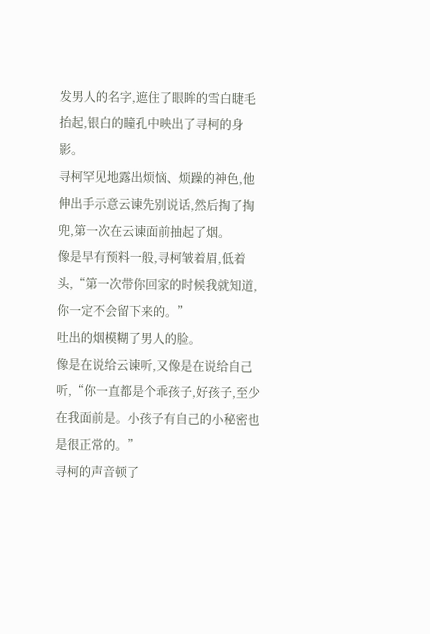发男人的名字,遮住了眼眸的雪白睫毛抬起,银白的瞳孔中映出了寻柯的身影。
寻柯罕见地露出烦恼、烦躁的神色,他伸出手示意云谏先别说话,然后掏了掏兜,第一次在云谏面前抽起了烟。
像是早有预料一般,寻柯皱着眉,低着头,“第一次带你回家的时候我就知道,你一定不会留下来的。”
吐出的烟模糊了男人的脸。
像是在说给云谏听,又像是在说给自己听,“你一直都是个乖孩子,好孩子,至少在我面前是。小孩子有自己的小秘密也是很正常的。”
寻柯的声音顿了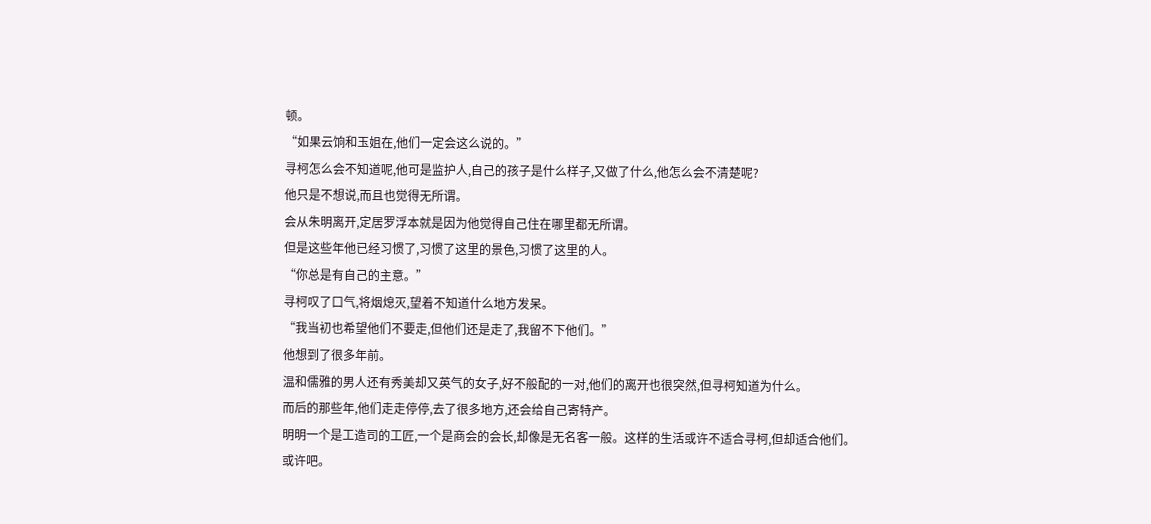顿。
“如果云饷和玉姐在,他们一定会这么说的。”
寻柯怎么会不知道呢,他可是监护人,自己的孩子是什么样子,又做了什么,他怎么会不清楚呢?
他只是不想说,而且也觉得无所谓。
会从朱明离开,定居罗浮本就是因为他觉得自己住在哪里都无所谓。
但是这些年他已经习惯了,习惯了这里的景色,习惯了这里的人。
“你总是有自己的主意。”
寻柯叹了口气,将烟熄灭,望着不知道什么地方发呆。
“我当初也希望他们不要走,但他们还是走了,我留不下他们。”
他想到了很多年前。
温和儒雅的男人还有秀美却又英气的女子,好不般配的一对,他们的离开也很突然,但寻柯知道为什么。
而后的那些年,他们走走停停,去了很多地方,还会给自己寄特产。
明明一个是工造司的工匠,一个是商会的会长,却像是无名客一般。这样的生活或许不适合寻柯,但却适合他们。
或许吧。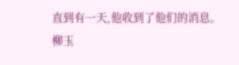直到有一天,他收到了他们的消息。
柳玉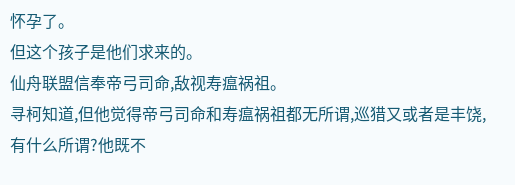怀孕了。
但这个孩子是他们求来的。
仙舟联盟信奉帝弓司命,敌视寿瘟祸祖。
寻柯知道,但他觉得帝弓司命和寿瘟祸祖都无所谓,巡猎又或者是丰饶,有什么所谓?他既不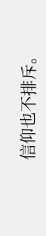信仰也不排斥。